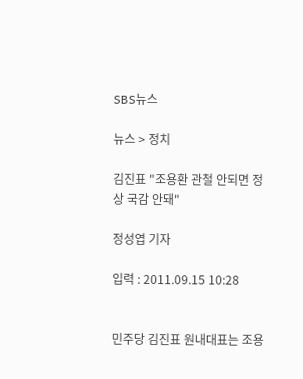SBS뉴스

뉴스 > 정치

김진표 "조용환 관철 안되면 정상 국감 안돼"

정성엽 기자

입력 : 2011.09.15 10:28


민주당 김진표 원내대표는 조용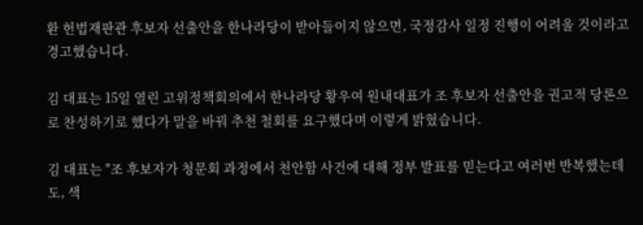환 헌법재판관 후보자 선출안을 한나라당이 받아들이지 않으면, 국정감사 일정 진행이 어려울 것이라고 경고했습니다.

김 대표는 15일 열린 고위정책회의에서 한나라당 황우여 원내대표가 조 후보자 선출안을 권고적 당론으로 찬성하기로 했다가 말을 바꿔 추천 철회를 요구했다며 이렇게 밝혔습니다.

김 대표는 "조 후보자가 청문회 과정에서 천안함 사건에 대해 정부 발표를 믿는다고 여러번 반복했는데도, 색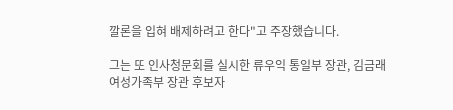깔론을 입혀 배제하려고 한다"고 주장했습니다.

그는 또 인사청문회를 실시한 류우익 통일부 장관, 김금래 여성가족부 장관 후보자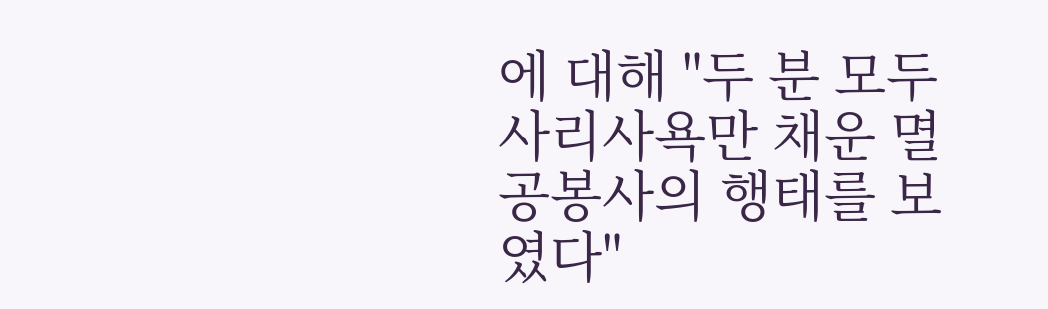에 대해 "두 분 모두 사리사욕만 채운 멸공봉사의 행태를 보였다"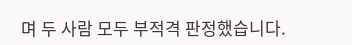며 두 사람 모두 부적격 판정했습니다.